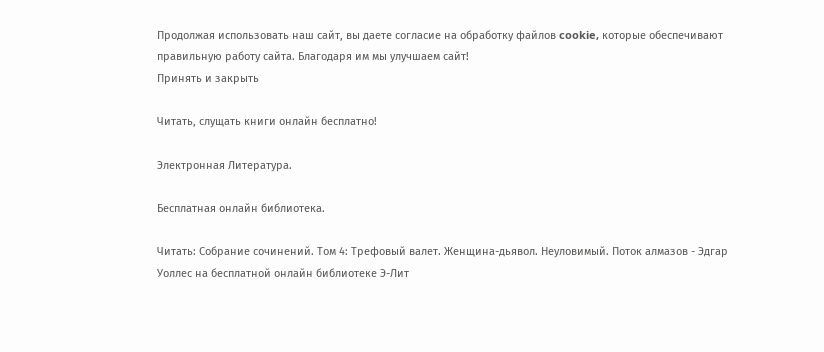Продолжая использовать наш сайт, вы даете согласие на обработку файлов cookie, которые обеспечивают правильную работу сайта. Благодаря им мы улучшаем сайт!
Принять и закрыть

Читать, слущать книги онлайн бесплатно!

Электронная Литература.

Бесплатная онлайн библиотека.

Читать: Собрание сочинений. Том 4: Трефовый валет. Женщина-дьявол. Неуловимый. Поток алмазов - Эдгар Уоллес на бесплатной онлайн библиотеке Э-Лит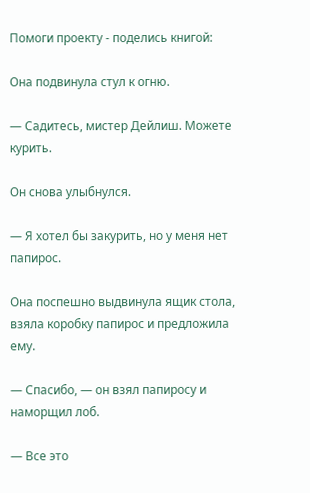Помоги проекту - поделись книгой:

Она подвинула стул к огню.

— Садитесь, мистер Дейлиш. Можете курить.

Он снова улыбнулся.

— Я хотел бы закурить, но у меня нет папирос.

Она поспешно выдвинула ящик стола, взяла коробку папирос и предложила ему.

— Спасибо, — он взял папиросу и наморщил лоб.

— Все это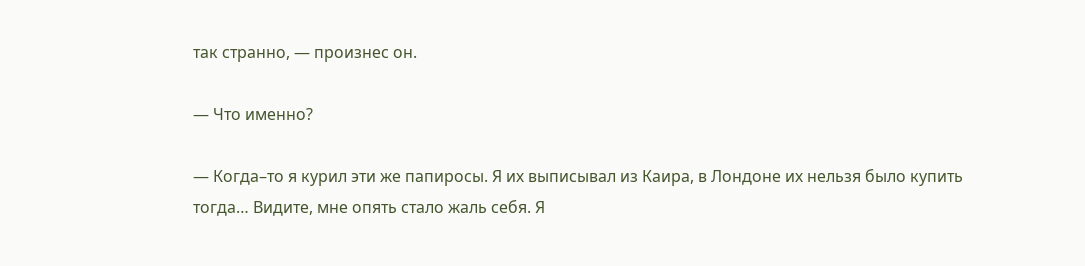так странно, — произнес он.

— Что именно?

— Когда–то я курил эти же папиросы. Я их выписывал из Каира, в Лондоне их нельзя было купить тогда… Видите, мне опять стало жаль себя. Я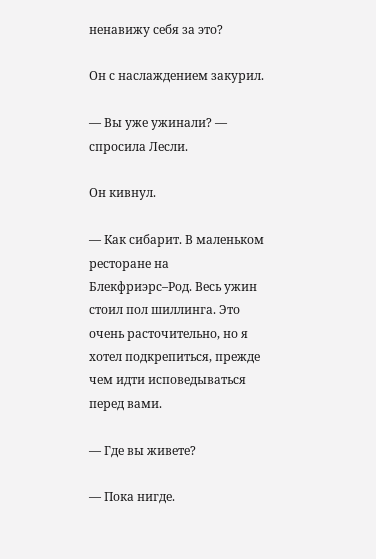ненавижу себя за это?

Он с наслаждением закурил.

— Вы уже ужинали? — спросила Лесли.

Он кивнул.

— Как сибарит. В маленьком ресторане на Блекфриэрс–Род. Весь ужин стоил пол шиллинга. Это очень расточительно, но я хотел подкрепиться, прежде чем идти исповедываться перед вами.

— Где вы живете?

— Пока нигде.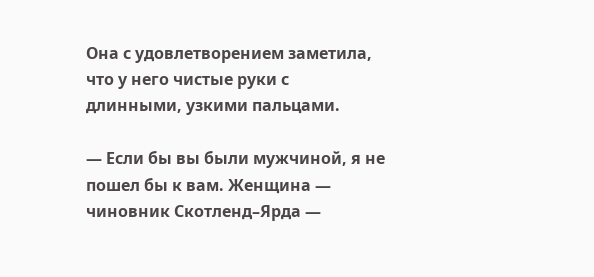Она с удовлетворением заметила, что у него чистые руки с длинными, узкими пальцами.

— Если бы вы были мужчиной, я не пошел бы к вам. Женщина — чиновник Скотленд–Ярда —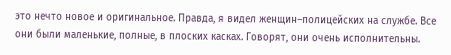это нечто новое и оригинальное. Правда, я видел женщин–полицейских на службе. Все они были маленькие, полные, в плоских касках. Говорят, они очень исполнительны.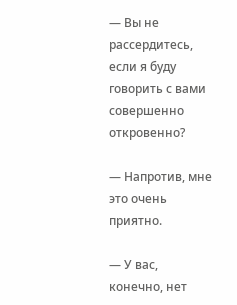— Вы не рассердитесь, если я буду говорить с вами совершенно откровенно?

— Напротив, мне это очень приятно.

— У вас, конечно, нет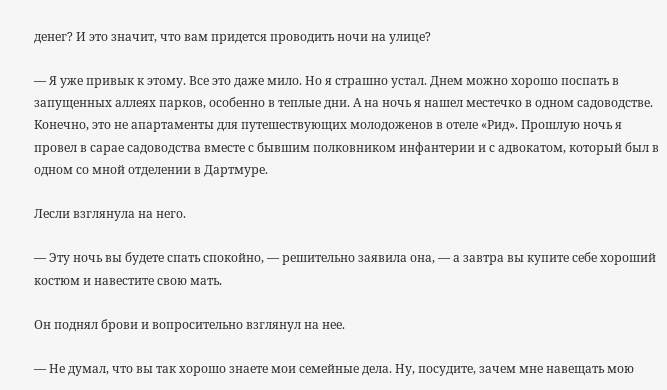денег? И это значит, что вам придется проводить ночи на улице?

— Я уже привык к этому. Все это даже мило. Но я страшно устал. Днем можно хорошо поспать в запущенных аллеях парков, особенно в теплые дни. А на ночь я нашел местечко в одном садоводстве. Конечно, это не апартаменты для путешествующих молодоженов в отеле «Рид». Прошлую ночь я провел в сарае садоводства вместе с бывшим полковником инфантерии и с адвокатом, который был в одном со мной отделении в Дартмуре.

Лесли взглянула на него.

— Эту ночь вы будете спать спокойно, — решительно заявила она, — а завтра вы купите себе хороший костюм и навестите свою мать.

Он поднял брови и вопросительно взглянул на нее.

— Не думал, что вы так хорошо знаете мои семейные дела. Ну, посудите, зачем мне навещать мою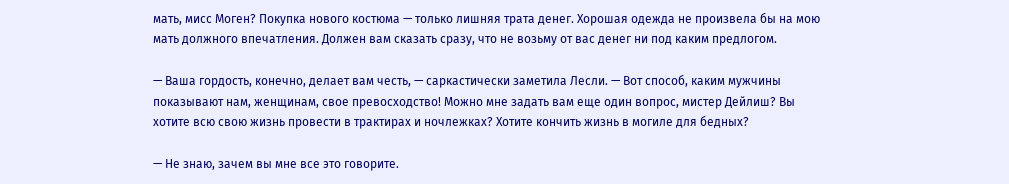мать, мисс Моген? Покупка нового костюма — только лишняя трата денег. Хорошая одежда не произвела бы на мою мать должного впечатления. Должен вам сказать сразу, что не возьму от вас денег ни под каким предлогом.

— Ваша гордость, конечно, делает вам честь, — саркастически заметила Лесли. — Вот способ, каким мужчины показывают нам, женщинам, свое превосходство! Можно мне задать вам еще один вопрос, мистер Дейлиш? Вы хотите всю свою жизнь провести в трактирах и ночлежках? Хотите кончить жизнь в могиле для бедных?

— Не знаю, зачем вы мне все это говорите.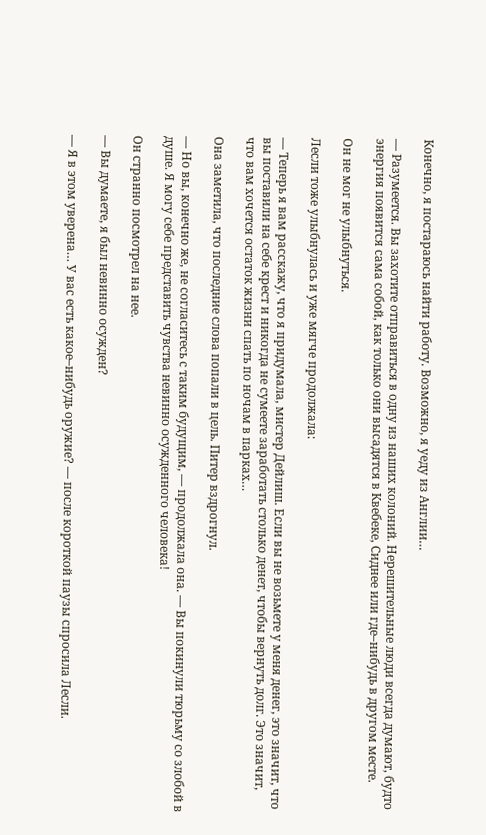Конечно, я постараюсь найти работу. Возможно, я уеду из Англии…

— Разумеется. Вы захотите отправиться в одну из наших колоний. Нерешительные люди всегда думают, будто энергия появится сама собой, как только они высадятся в Квебеке, Сиднее или где–нибудь в другом месте.

Он не мог не улыбнуться.

Лесли тоже улыбнулась и уже мягче продолжала:

— Теперь я вам расскажу, что я придумала, мистер Дейлиш. Если вы не возьмете у меня денег, это значит, что вы поставили на себе крест и никогда не сумеете заработать столько денет, чтобы вернуть долг. Это значит, что вам хочется остаток жизни спать по ночам в парках…

Она заметила, что последние слова попали в цель. Питер вздрогнул.

— Но вы, конечно же, не согласитесь с таким будущим, — продолжала она. — Вы покинули тюрьму со злобой в душе. Я могу себе представить чувства невинно осужденного человека!

Он странно посмотрел на нее.

— Вы думаете, я был невинно осужден?

— Я в этом уверена… У вас есть какое–нибудь оружие? — после короткой паузы спросила Лесли.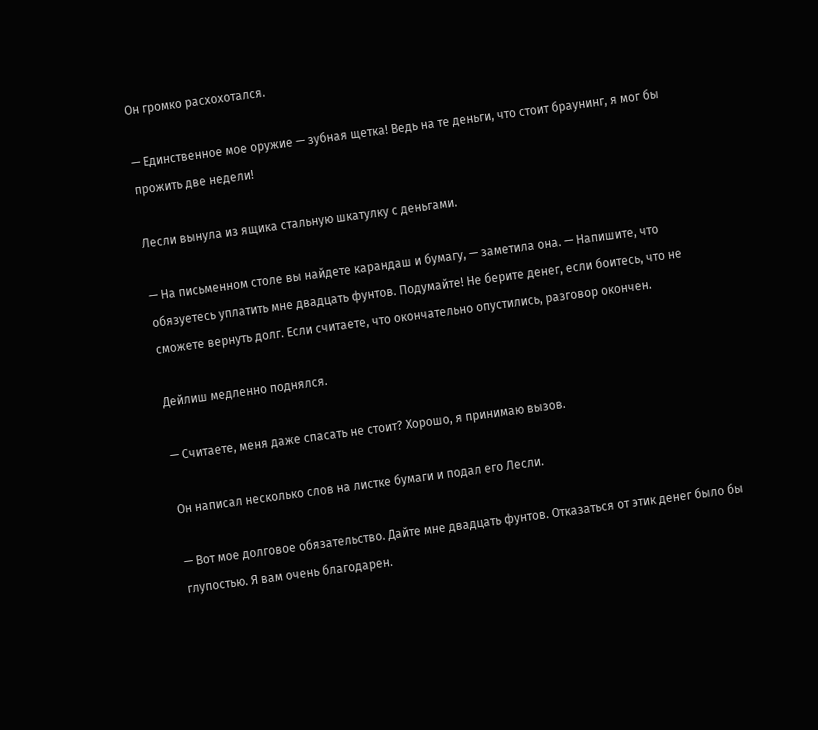Он громко расхохотался.

— Единственное мое оружие — зубная щетка! Ведь на те деньги, что стоит браунинг, я мог бы прожить две недели!

Лесли вынула из ящика стальную шкатулку с деньгами.

— На письменном столе вы найдете карандаш и бумагу, — заметила она. — Напишите, что обязуетесь уплатить мне двадцать фунтов. Подумайте! Не берите денег, если боитесь, что не сможете вернуть долг. Если считаете, что окончательно опустились, разговор окончен.

Дейлиш медленно поднялся.

— Считаете, меня даже спасать не стоит? Хорошо, я принимаю вызов.

Он написал несколько слов на листке бумаги и подал его Лесли.

— Вот мое долговое обязательство. Дайте мне двадцать фунтов. Отказаться от этик денег было бы глупостью. Я вам очень благодарен.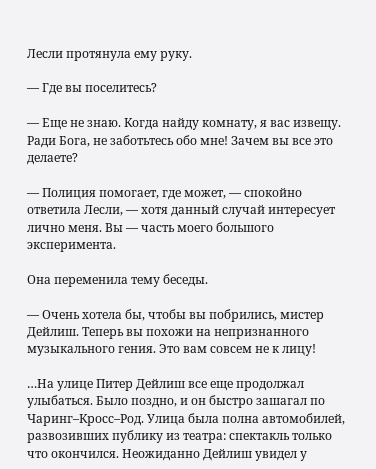Лесли протянула ему руку.

— Где вы поселитесь?

— Еще не знаю. Когда найду комнату, я вас извещу. Ради Бога, не заботьтесь обо мне! Зачем вы все это делаете?

— Полиция помогает, где может, — спокойно ответила Лесли, — хотя данный случай интересует лично меня. Вы — часть моего большого эксперимента.

Она переменила тему беседы.

— Очень хотела бы, чтобы вы побрились, мистер Дейлиш. Теперь вы похожи на непризнанного музыкального гения. Это вам совсем не к лицу!

…На улице Питер Дейлиш все еще продолжал улыбаться. Было поздно, и он быстро зашагал по Чаринг–Кросс–Род. Улица была полна автомобилей, развозивших публику из театра: спектакль только что окончился. Неожиданно Дейлиш увидел у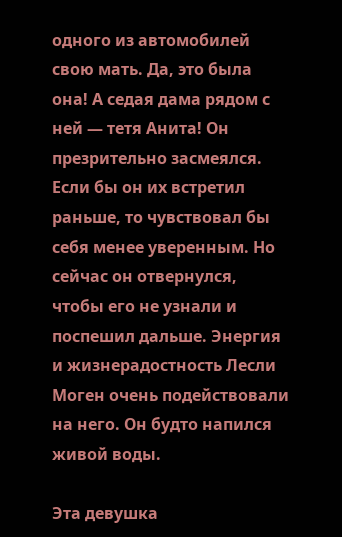одного из автомобилей свою мать. Да, это была она! А седая дама рядом с ней — тетя Анита! Он презрительно засмеялся. Если бы он их встретил раньше, то чувствовал бы себя менее уверенным. Но сейчас он отвернулся, чтобы его не узнали и поспешил дальше. Энергия и жизнерадостность Лесли Моген очень подействовали на него. Он будто напился живой воды.

Эта девушка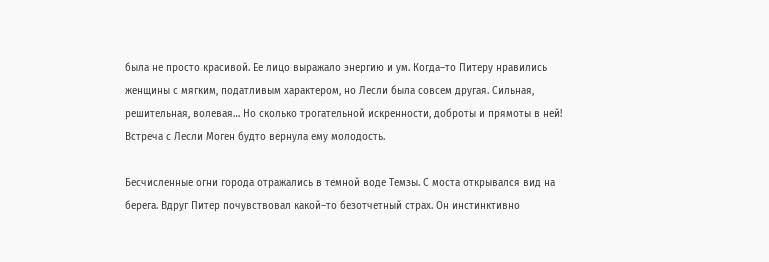была не просто красивой. Ее лицо выражало энергию и ум. Когда–то Питеру нравились женщины с мягким, податливым характером, но Лесли была совсем другая. Сильная, решительная, волевая… Но сколько трогательной искренности, доброты и прямоты в ней! Встреча с Лесли Моген будто вернула ему молодость.

Бесчисленные огни города отражались в темной воде Темзы. С моста открывался вид на берега. Вдруг Питер почувствовал какой–то безотчетный страх. Он инстинктивно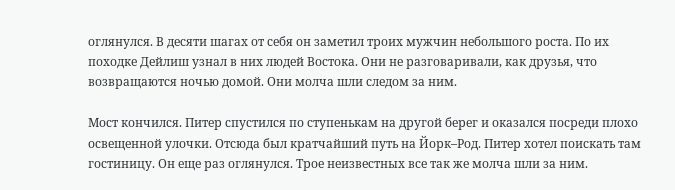оглянулся. В десяти шагах от себя он заметил троих мужчин небольшого роста. По их походке Дейлиш узнал в них людей Востока. Они не разговаривали, как друзья, что возвращаются ночью домой. Они молча шли следом за ним.

Мост кончился. Питер спустился по ступенькам на другой берег и оказался посреди плохо освещенной улочки. Отсюда был кратчайший путь на Йорк–Род. Питер хотел поискать там гостиницу. Он еще раз оглянулся. Трое неизвестных все так же молча шли за ним.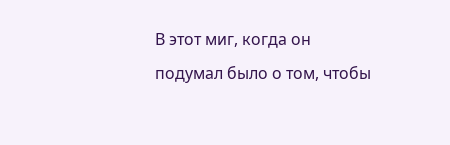В этот миг, когда он подумал было о том, чтобы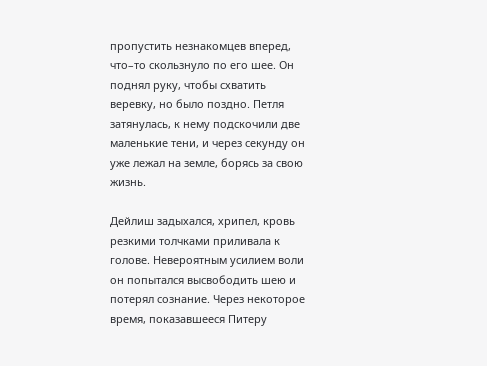пропустить незнакомцев вперед, что–то скользнуло по его шее. Он поднял руку, чтобы схватить веревку, но было поздно. Петля затянулась, к нему подскочили две маленькие тени, и через секунду он уже лежал на земле, борясь за свою жизнь.

Дейлиш задыхался, хрипел, кровь резкими толчками приливала к голове. Невероятным усилием воли он попытался высвободить шею и потерял сознание. Через некоторое время, показавшееся Питеру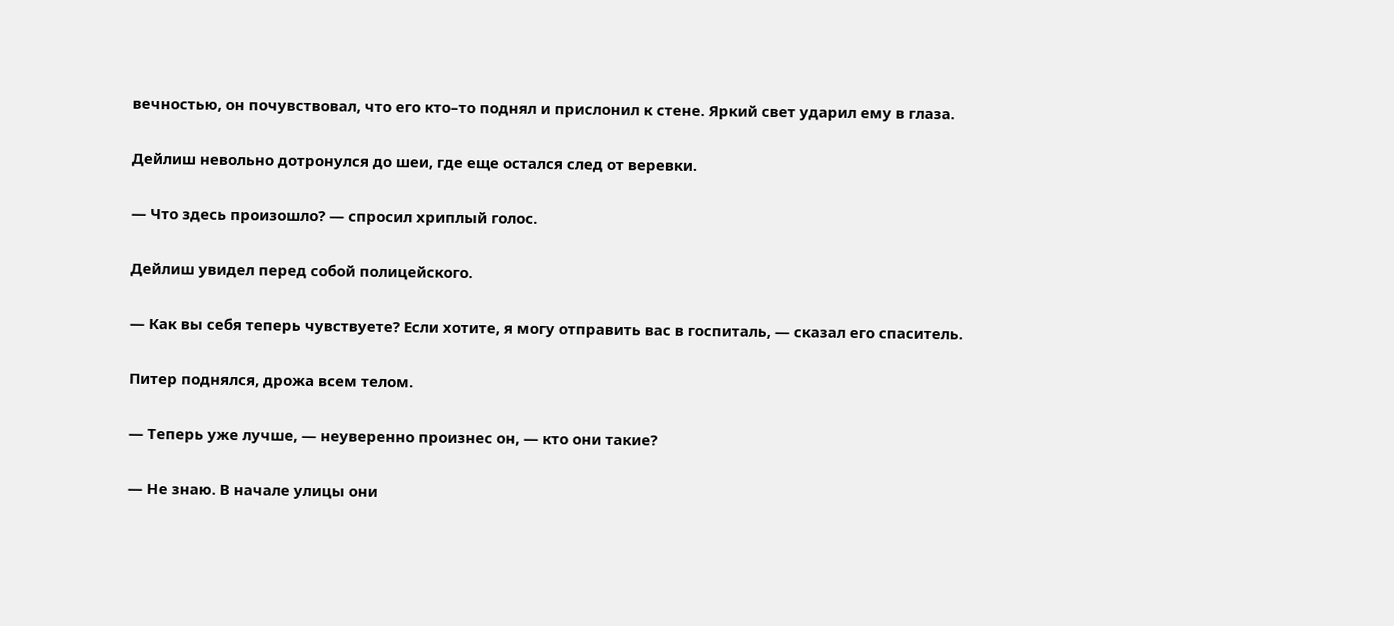вечностью, он почувствовал, что его кто–то поднял и прислонил к стене. Яркий свет ударил ему в глаза.

Дейлиш невольно дотронулся до шеи, где еще остался след от веревки.

— Что здесь произошло? — спросил хриплый голос.

Дейлиш увидел перед собой полицейского.

— Как вы себя теперь чувствуете? Если хотите, я могу отправить вас в госпиталь, — сказал его спаситель.

Питер поднялся, дрожа всем телом.

— Теперь уже лучше, — неуверенно произнес он, — кто они такие?

— Не знаю. В начале улицы они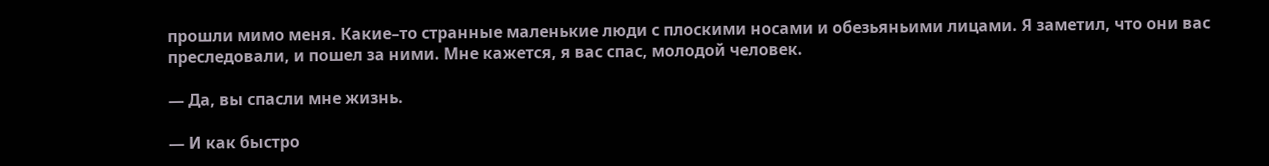прошли мимо меня. Какие–то странные маленькие люди с плоскими носами и обезьяньими лицами. Я заметил, что они вас преследовали, и пошел за ними. Мне кажется, я вас спас, молодой человек.

— Да, вы спасли мне жизнь.

— И как быстро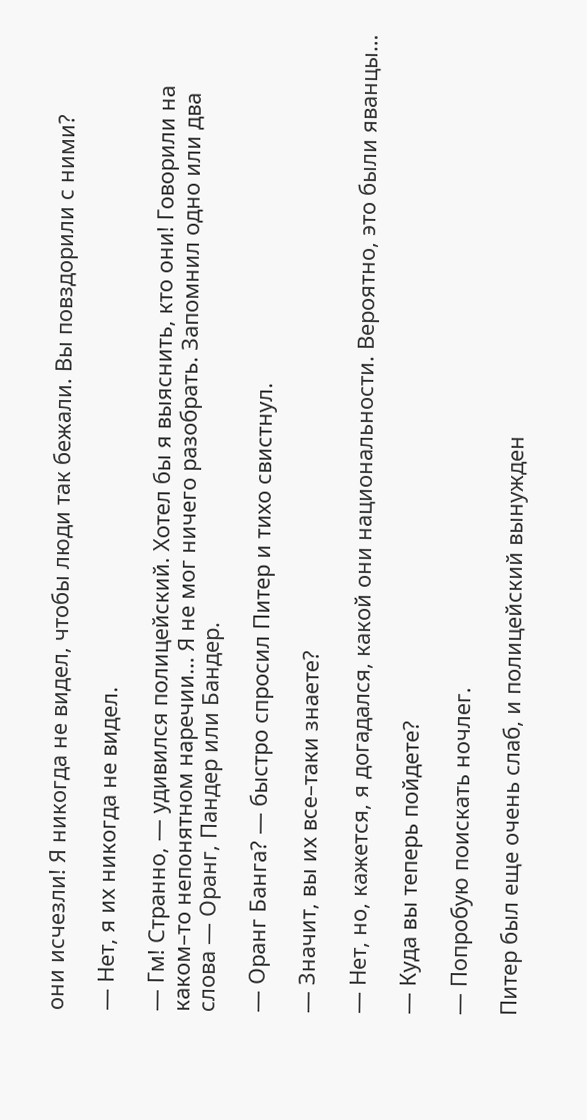они исчезли! Я никогда не видел, чтобы люди так бежали. Вы повздорили с ними?

— Нет, я их никогда не видел.

— Гм! Странно, — удивился полицейский. Хотел бы я выяснить, кто они! Говорили на каком–то непонятном наречии… Я не мог ничего разобрать. Запомнил одно или два слова — Оранг, Пандер или Бандер.

— Оранг Банга? — быстро спросил Питер и тихо свистнул.

— Значит, вы их все–таки знаете?

— Нет, но, кажется, я догадался, какой они национальности. Вероятно, это были яванцы…

— Куда вы теперь пойдете?

— Попробую поискать ночлег.

Питер был еще очень слаб, и полицейский вынужден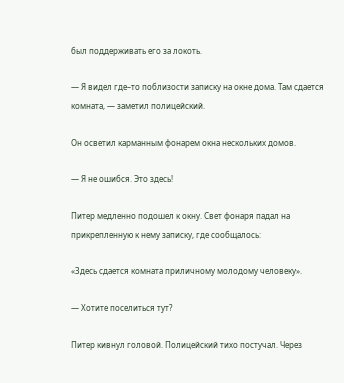был поддерживать его за локоть.

— Я видел где–то поблизости записку на окне дома. Там сдается комната, — заметил полицейский.

Он осветил карманным фонарем окна нескольких домов.

— Я не ошибся. Это здесь!

Питер медленно подошел к окну. Свет фонаря падал на прикрепленную к нему записку, где сообщалось:

«Здесь сдается комната приличному молодому человеку».

— Хотите поселиться тут?

Питер кивнул головой. Полицейский тихо постучал. Через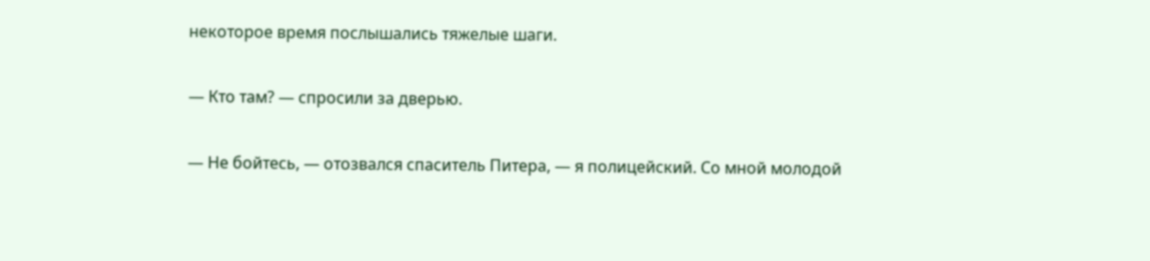некоторое время послышались тяжелые шаги.

— Кто там? — спросили за дверью.

— Не бойтесь, — отозвался спаситель Питера, — я полицейский. Со мной молодой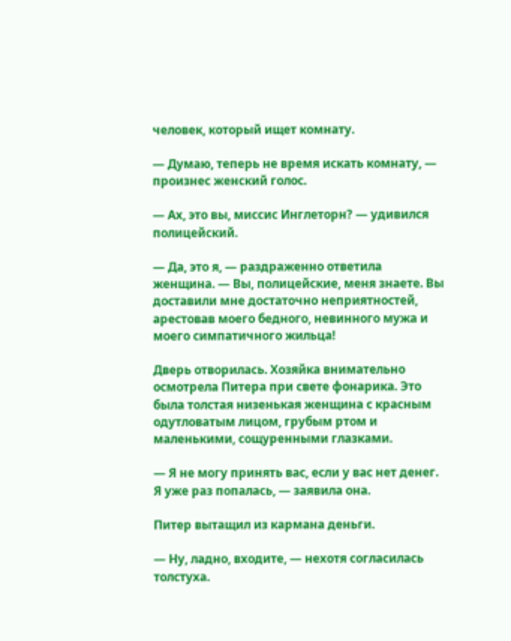человек, который ищет комнату.

— Думаю, теперь не время искать комнату, — произнес женский голос.

— Ах, это вы, миссис Инглеторн? — удивился полицейский.

— Да, это я, — раздраженно ответила женщина. — Вы, полицейские, меня знаете. Вы доставили мне достаточно неприятностей, арестовав моего бедного, невинного мужа и моего симпатичного жильца!

Дверь отворилась. Хозяйка внимательно осмотрела Питера при свете фонарика. Это была толстая низенькая женщина с красным одутловатым лицом, грубым ртом и маленькими, сощуренными глазками.

— Я не могу принять вас, если у вас нет денег. Я уже раз попалась, — заявила она.

Питер вытащил из кармана деньги.

— Ну, ладно, входите, — нехотя согласилась толстуха.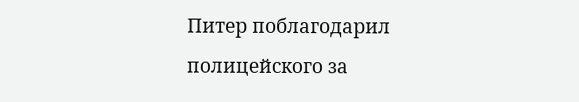Питер поблагодарил полицейского за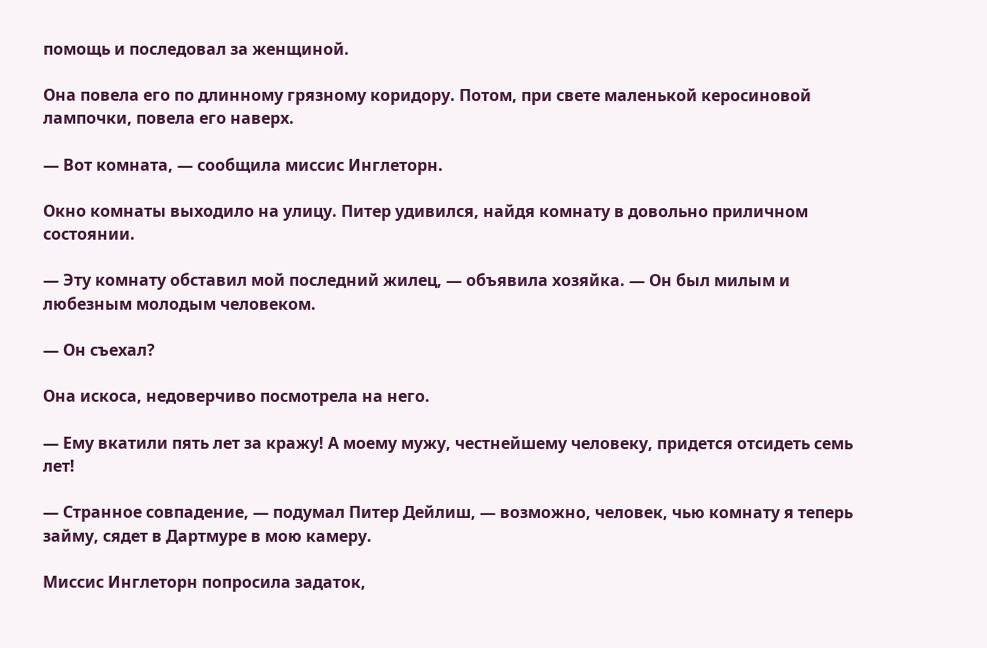помощь и последовал за женщиной.

Она повела его по длинному грязному коридору. Потом, при свете маленькой керосиновой лампочки, повела его наверх.

— Вот комната, — сообщила миссис Инглеторн.

Окно комнаты выходило на улицу. Питер удивился, найдя комнату в довольно приличном состоянии.

— Эту комнату обставил мой последний жилец, — объявила хозяйка. — Он был милым и любезным молодым человеком.

— Он съехал?

Она искоса, недоверчиво посмотрела на него.

— Ему вкатили пять лет за кражу! А моему мужу, честнейшему человеку, придется отсидеть семь лет!

— Странное совпадение, — подумал Питер Дейлиш, — возможно, человек, чью комнату я теперь займу, сядет в Дартмуре в мою камеру.

Миссис Инглеторн попросила задаток,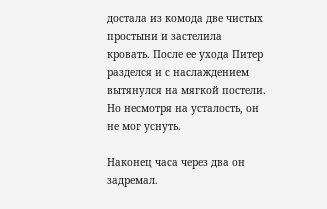достала из комода две чистых простыни и застелила кровать. После ее ухода Питер разделся и с наслаждением вытянулся на мягкой постели. Но несмотря на усталость, он не мог уснуть.

Наконец часа через два он задремал.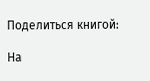Поделиться книгой:

На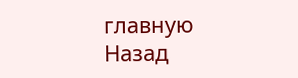главную
Назад